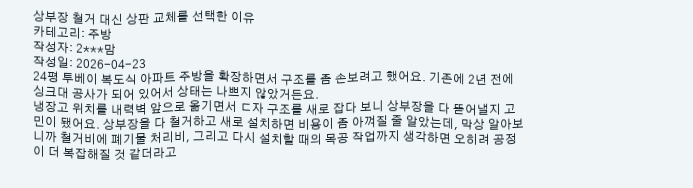상부장 철거 대신 상판 교체를 선택한 이유
카테고리: 주방
작성자: 2***맘
작성일: 2026-04-23
24평 투베이 복도식 아파트 주방을 확장하면서 구조를 좀 손보려고 했어요. 기존에 2년 전에 싱크대 공사가 되어 있어서 상태는 나쁘지 않았거든요.
냉장고 위치를 내력벽 앞으로 옮기면서 ㄷ자 구조를 새로 잡다 보니 상부장을 다 뜯어낼지 고민이 됐어요. 상부장을 다 철거하고 새로 설치하면 비용이 좀 아껴질 줄 알았는데, 막상 알아보니까 철거비에 폐기물 처리비, 그리고 다시 설치할 때의 목공 작업까지 생각하면 오히려 공정이 더 복잡해질 것 같더라고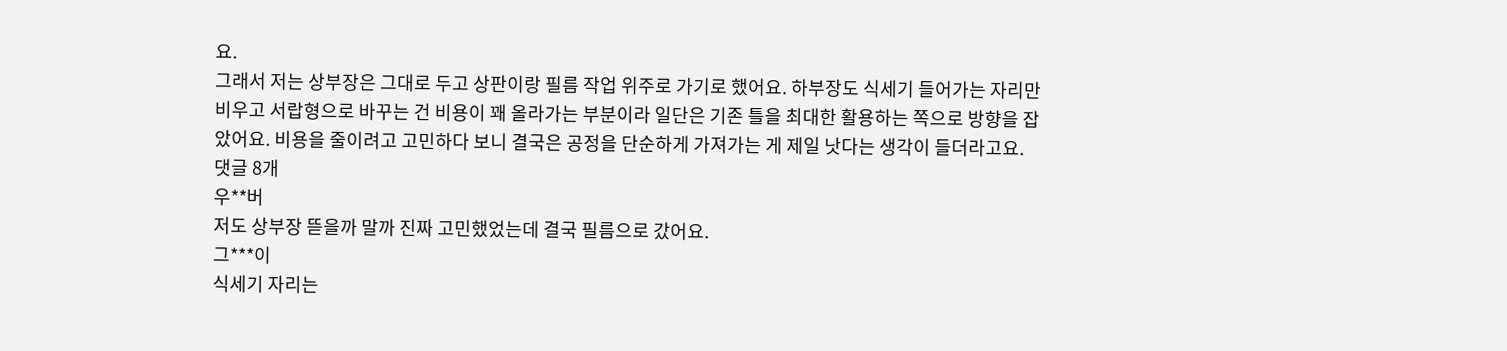요.
그래서 저는 상부장은 그대로 두고 상판이랑 필름 작업 위주로 가기로 했어요. 하부장도 식세기 들어가는 자리만 비우고 서랍형으로 바꾸는 건 비용이 꽤 올라가는 부분이라 일단은 기존 틀을 최대한 활용하는 쪽으로 방향을 잡았어요. 비용을 줄이려고 고민하다 보니 결국은 공정을 단순하게 가져가는 게 제일 낫다는 생각이 들더라고요.
댓글 8개
우**버
저도 상부장 뜯을까 말까 진짜 고민했었는데 결국 필름으로 갔어요.
그***이
식세기 자리는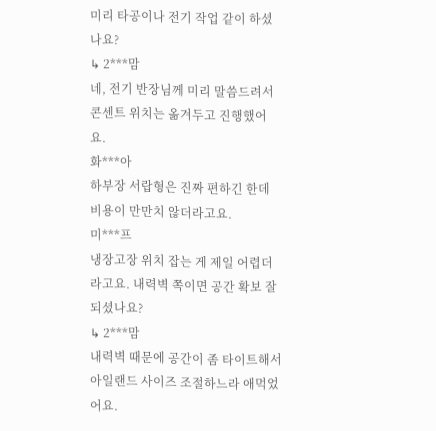미리 타공이나 전기 작업 같이 하셨나요?
↳ 2***맘
네, 전기 반장님께 미리 말씀드려서 콘센트 위치는 옮겨두고 진행했어요.
화***아
하부장 서랍형은 진짜 편하긴 한데 비용이 만만치 않더라고요.
미***프
냉장고장 위치 잡는 게 제일 어렵더라고요. 내력벽 쪽이면 공간 확보 잘 되셨나요?
↳ 2***맘
내력벽 때문에 공간이 좀 타이트해서 아일랜드 사이즈 조절하느라 애먹었어요.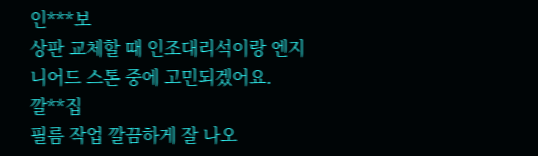인***보
상판 교체할 때 인조대리석이랑 엔지니어드 스톤 중에 고민되겠어요.
깔**집
필름 작업 깔끔하게 잘 나오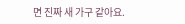면 진짜 새 가구 같아요.